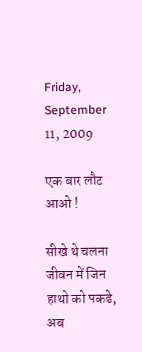Friday, September 11, 2009

एक बार लौट आओ !

सीखे थे चलना जीवन में जिन हाथो को पकडे,
अब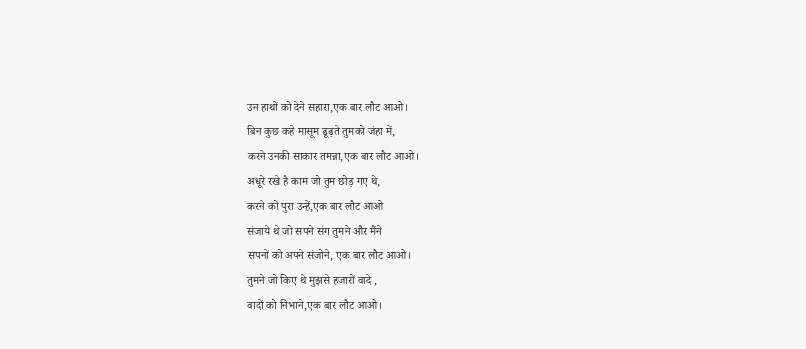उन हाथों को देने सहारा,एक बार लौट आओ।
बिन कुछ कहे मासूम ढूढ़ते तुमको जंहा में,
करने उनकी साकार तमन्ना,एक बार लौट आओ।
अधूरे रखे है काम जो तुम छोड़ गए थे,
करने को पुरा उन्हें,एक बार लौट आओ
संजाये थे जो सपने संग तुमने और मैंने
सपनों को अपने संजोने, एक बार लौट आओ।
तुमने जो किए थे मुझसे हजारों वादे ,
वादों को निभाने,एक बार लौट आओ।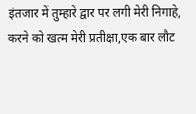इंतजार में तुम्हारे द्वार पर लगी मेरी निगाहे,
करने को खत्म मेरी प्रतीक्षा,एक बार लौट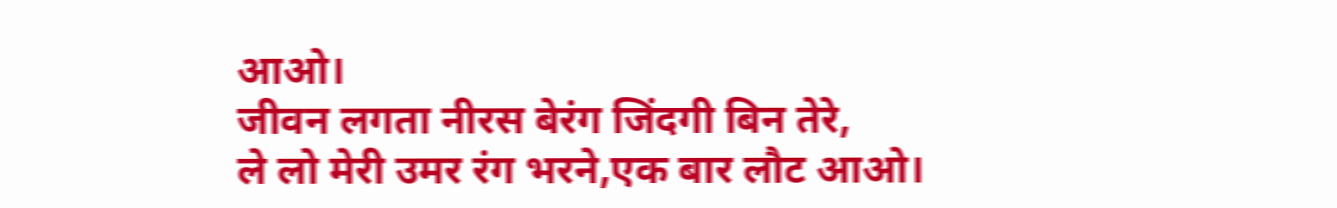आओ।
जीवन लगता नीरस बेरंग जिंदगी बिन तेरे,
ले लो मेरी उमर रंग भरने,एक बार लौट आओ।